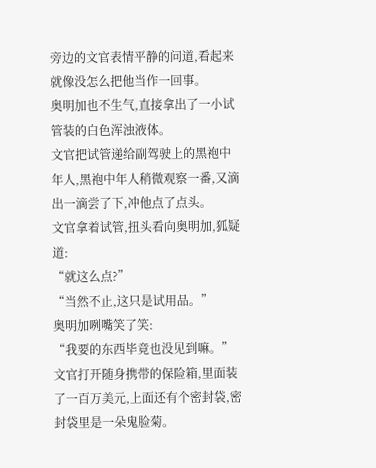旁边的文官表情平静的问道,看起来就像没怎么把他当作一回事。
奥明加也不生气,直接拿出了一小试管装的白色浑浊液体。
文官把试管递给副驾驶上的黑袍中年人,黑袍中年人稍微观察一番,又滴出一滴尝了下,冲他点了点头。
文官拿着试管,扭头看向奥明加,狐疑道:
“就这么点?”
“当然不止,这只是试用品。”
奥明加咧嘴笑了笑:
“我要的东西毕竟也没见到嘛。”
文官打开随身携带的保险箱,里面装了一百万美元,上面还有个密封袋,密封袋里是一朵鬼脸菊。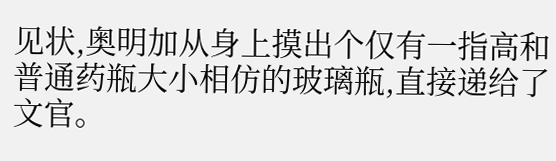见状,奥明加从身上摸出个仅有一指高和普通药瓶大小相仿的玻璃瓶,直接递给了文官。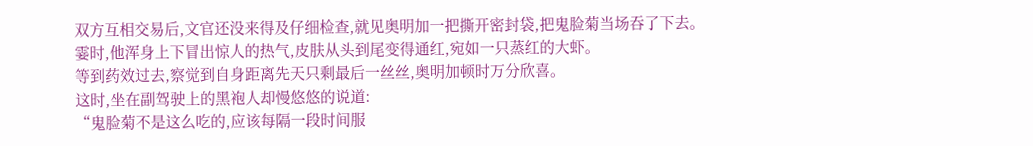双方互相交易后,文官还没来得及仔细检查,就见奥明加一把撕开密封袋,把鬼脸菊当场吞了下去。
霎时,他浑身上下冒出惊人的热气,皮肤从头到尾变得通红,宛如一只蒸红的大虾。
等到药效过去,察觉到自身距离先天只剩最后一丝丝,奥明加顿时万分欣喜。
这时,坐在副驾驶上的黑袍人却慢悠悠的说道:
“鬼脸菊不是这么吃的,应该每隔一段时间服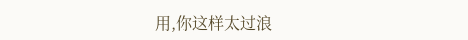用,你这样太过浪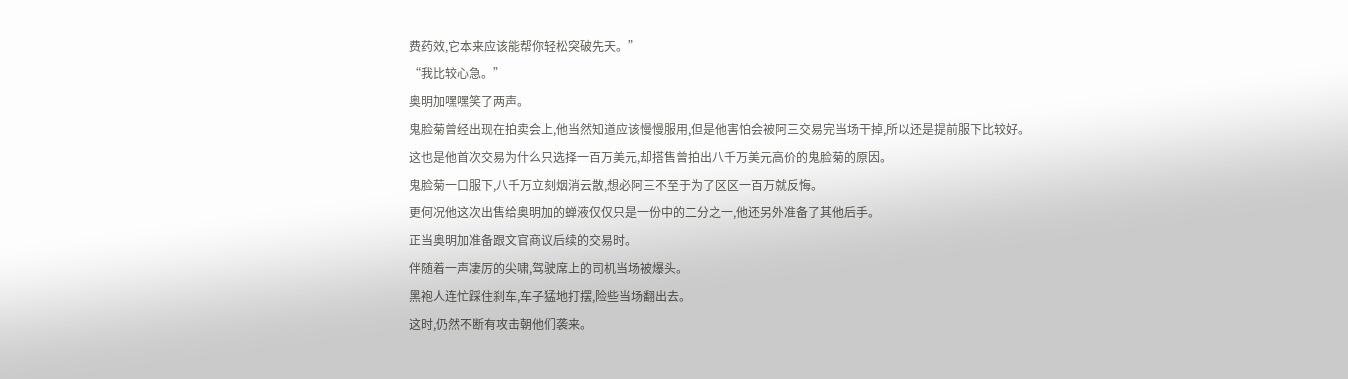费药效,它本来应该能帮你轻松突破先天。”
“我比较心急。”
奥明加嘿嘿笑了两声。
鬼脸菊曾经出现在拍卖会上,他当然知道应该慢慢服用,但是他害怕会被阿三交易完当场干掉,所以还是提前服下比较好。
这也是他首次交易为什么只选择一百万美元,却搭售曾拍出八千万美元高价的鬼脸菊的原因。
鬼脸菊一口服下,八千万立刻烟消云散,想必阿三不至于为了区区一百万就反悔。
更何况他这次出售给奥明加的蝉液仅仅只是一份中的二分之一,他还另外准备了其他后手。
正当奥明加准备跟文官商议后续的交易时。
伴随着一声凄厉的尖啸,驾驶席上的司机当场被爆头。
黑袍人连忙踩住刹车,车子猛地打摆,险些当场翻出去。
这时,仍然不断有攻击朝他们袭来。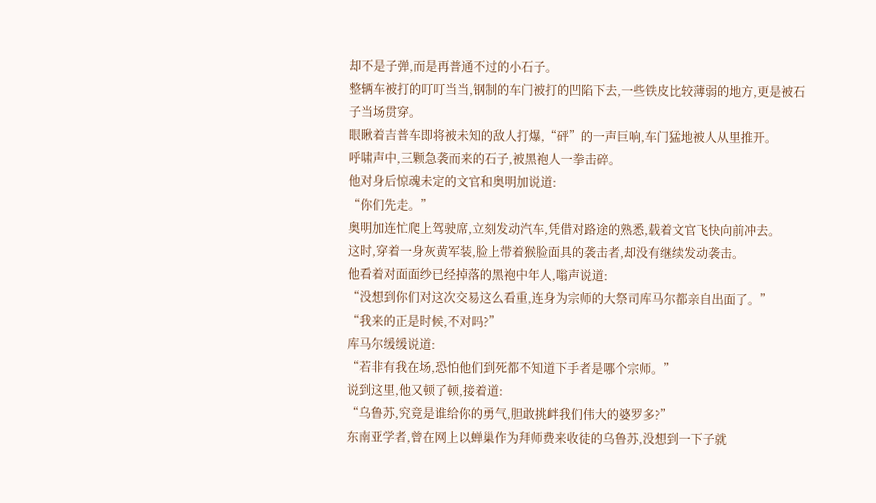却不是子弹,而是再普通不过的小石子。
整辆车被打的叮叮当当,钢制的车门被打的凹陷下去,一些铁皮比较薄弱的地方,更是被石子当场贯穿。
眼瞅着吉普车即将被未知的敌人打爆,“砰”的一声巨响,车门猛地被人从里推开。
呼啸声中,三颗急袭而来的石子,被黑袍人一拳击碎。
他对身后惊魂未定的文官和奥明加说道:
“你们先走。”
奥明加连忙爬上驾驶席,立刻发动汽车,凭借对路途的熟悉,载着文官飞快向前冲去。
这时,穿着一身灰黄军装,脸上带着猴脸面具的袭击者,却没有继续发动袭击。
他看着对面面纱已经掉落的黑袍中年人,嗡声说道:
“没想到你们对这次交易这么看重,连身为宗师的大祭司库马尔都亲自出面了。”
“我来的正是时候,不对吗?”
库马尔缓缓说道:
“若非有我在场,恐怕他们到死都不知道下手者是哪个宗师。”
说到这里,他又顿了顿,接着道:
“乌鲁苏,究竟是谁给你的勇气,胆敢挑衅我们伟大的婆罗多?”
东南亚学者,曾在网上以蝉巢作为拜师费来收徒的乌鲁苏,没想到一下子就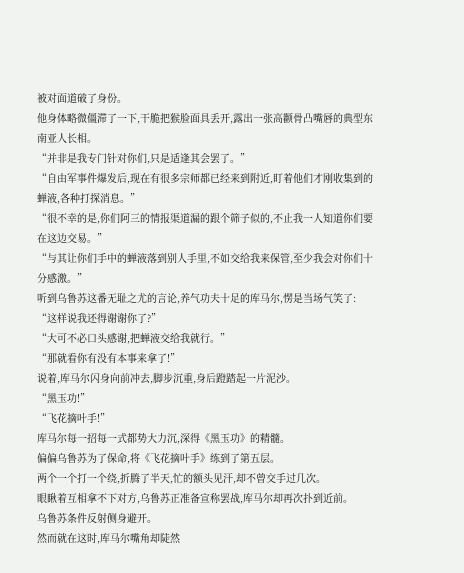被对面道破了身份。
他身体略微僵滞了一下,干脆把猴脸面具丢开,露出一张高颧骨凸嘴唇的典型东南亚人长相。
“并非是我专门针对你们,只是适逢其会罢了。”
“自由军事件爆发后,现在有很多宗师都已经来到附近,盯着他们才刚收集到的蝉液,各种打探消息。”
“很不幸的是,你们阿三的情报渠道漏的跟个筛子似的,不止我一人知道你们要在这边交易。”
“与其让你们手中的蝉液落到别人手里,不如交给我来保管,至少我会对你们十分感激。”
听到乌鲁苏这番无耻之尤的言论,养气功夫十足的库马尔,愣是当场气笑了:
“这样说我还得谢谢你了?”
“大可不必口头感谢,把蝉液交给我就行。”
“那就看你有没有本事来拿了!”
说着,库马尔闪身向前冲去,脚步沉重,身后蹬踏起一片泥沙。
“黑玉功!”
“飞花摘叶手!”
库马尔每一招每一式都势大力沉,深得《黑玉功》的精髓。
偏偏乌鲁苏为了保命,将《飞花摘叶手》练到了第五层。
两个一个打一个绕,折腾了半天,忙的额头见汗,却不曾交手过几次。
眼瞅着互相拿不下对方,乌鲁苏正准备宣称罢战,库马尔却再次扑到近前。
乌鲁苏条件反射侧身避开。
然而就在这时,库马尔嘴角却陡然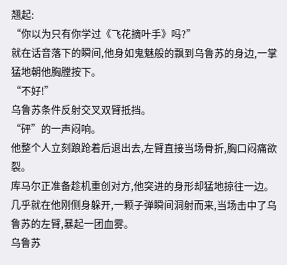翘起:
“你以为只有你学过《飞花摘叶手》吗?”
就在话音落下的瞬间,他身如鬼魅般的飘到乌鲁苏的身边,一掌猛地朝他胸膛按下。
“不好!”
乌鲁苏条件反射交叉双臂抵挡。
“砰”的一声闷响。
他整个人立刻踉跄着后退出去,左臂直接当场骨折,胸口闷痛欲裂。
库马尔正准备趁机重创对方,他突进的身形却猛地掠往一边。
几乎就在他刚侧身躲开,一颗子弹瞬间洞射而来,当场击中了乌鲁苏的左臂,暴起一团血雾。
乌鲁苏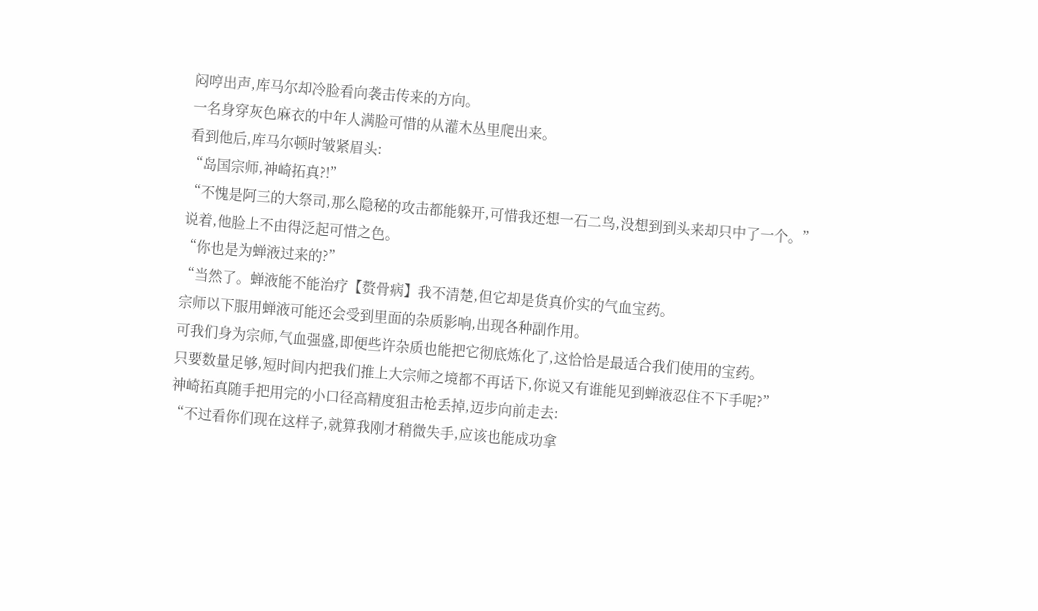闷哼出声,库马尔却冷脸看向袭击传来的方向。
一名身穿灰色麻衣的中年人满脸可惜的从灌木丛里爬出来。
看到他后,库马尔顿时皱紧眉头:
“岛国宗师,神崎拓真?!”
“不愧是阿三的大祭司,那么隐秘的攻击都能躲开,可惜我还想一石二鸟,没想到到头来却只中了一个。”
说着,他脸上不由得泛起可惜之色。
“你也是为蝉液过来的?”
“当然了。蝉液能不能治疗【赘骨病】我不清楚,但它却是货真价实的气血宝药。
宗师以下服用蝉液可能还会受到里面的杂质影响,出现各种副作用。
可我们身为宗师,气血强盛,即便些许杂质也能把它彻底炼化了,这恰恰是最适合我们使用的宝药。
只要数量足够,短时间内把我们推上大宗师之境都不再话下,你说又有谁能见到蝉液忍住不下手呢?”
神崎拓真随手把用完的小口径高精度狙击枪丢掉,迈步向前走去:
“不过看你们现在这样子,就算我刚才稍微失手,应该也能成功拿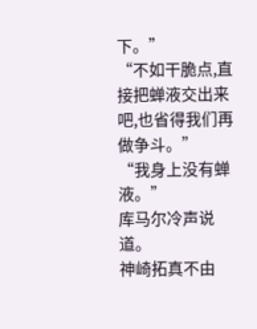下。”
“不如干脆点,直接把蝉液交出来吧,也省得我们再做争斗。”
“我身上没有蝉液。”
库马尔冷声说道。
神崎拓真不由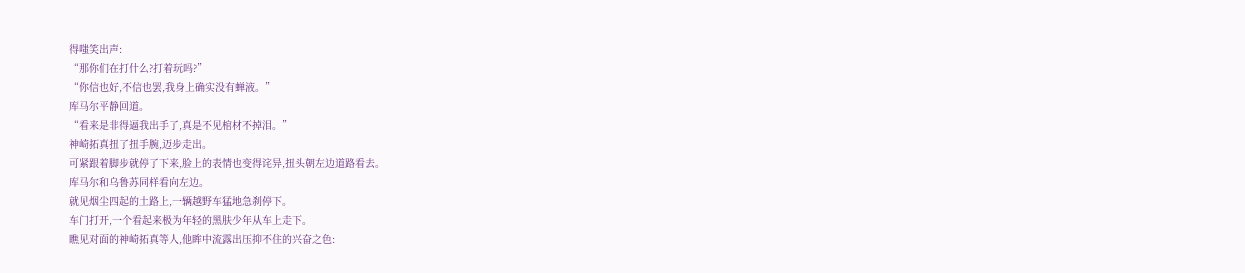得嗤笑出声:
“那你们在打什么?打着玩吗?”
“你信也好,不信也罢,我身上确实没有蝉液。”
库马尔平静回道。
“看来是非得逼我出手了,真是不见棺材不掉泪。”
神崎拓真扭了扭手腕,迈步走出。
可紧跟着脚步就停了下来,脸上的表情也变得诧异,扭头朝左边道路看去。
库马尔和乌鲁苏同样看向左边。
就见烟尘四起的土路上,一辆越野车猛地急刹停下。
车门打开,一个看起来极为年轻的黑肤少年从车上走下。
瞧见对面的神崎拓真等人,他眸中流露出压抑不住的兴奋之色: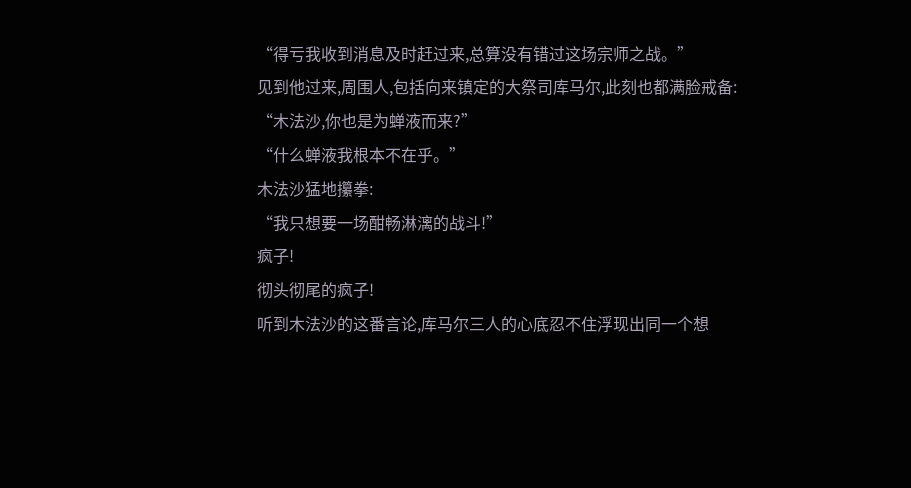“得亏我收到消息及时赶过来,总算没有错过这场宗师之战。”
见到他过来,周围人,包括向来镇定的大祭司库马尔,此刻也都满脸戒备:
“木法沙,你也是为蝉液而来?”
“什么蝉液我根本不在乎。”
木法沙猛地攥拳:
“我只想要一场酣畅淋漓的战斗!”
疯子!
彻头彻尾的疯子!
听到木法沙的这番言论,库马尔三人的心底忍不住浮现出同一个想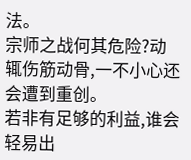法。
宗师之战何其危险?动辄伤筋动骨,一不小心还会遭到重创。
若非有足够的利益,谁会轻易出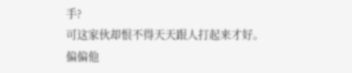手?
可这家伙却恨不得天天跟人打起来才好。
偏偏他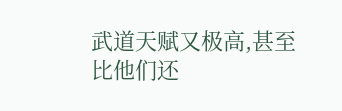武道天赋又极高,甚至比他们还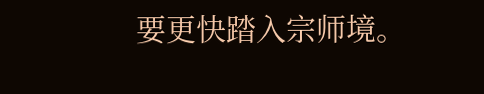要更快踏入宗师境。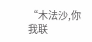“木法沙,你我联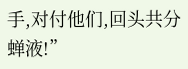手,对付他们,回头共分蝉液!”